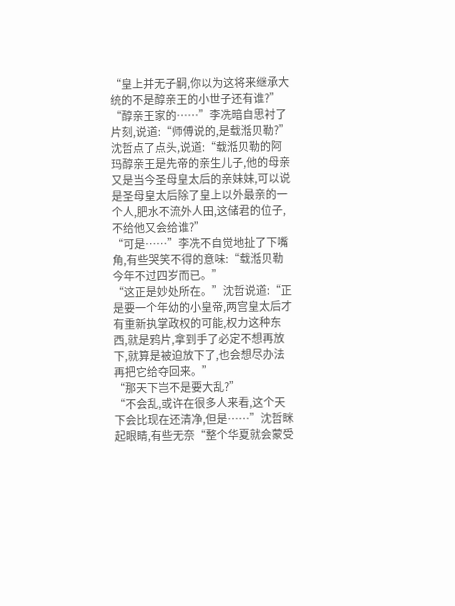“皇上并无子嗣,你以为这将来继承大统的不是醇亲王的小世子还有谁?”
“醇亲王家的……”李冼暗自思衬了片刻,说道:“师傅说的,是载湉贝勒?”
沈哲点了点头,说道:“载湉贝勒的阿玛醇亲王是先帝的亲生儿子,他的母亲又是当今圣母皇太后的亲妹妹,可以说是圣母皇太后除了皇上以外最亲的一个人,肥水不流外人田,这储君的位子,不给他又会给谁?”
“可是……”李冼不自觉地扯了下嘴角,有些哭笑不得的意味:“载湉贝勒今年不过四岁而已。”
“这正是妙处所在。”沈哲说道:“正是要一个年幼的小皇帝,两宫皇太后才有重新执掌政权的可能,权力这种东西,就是鸦片,拿到手了必定不想再放下,就算是被迫放下了,也会想尽办法再把它给夺回来。”
“那天下岂不是要大乱?”
“不会乱,或许在很多人来看,这个天下会比现在还清净,但是……”沈哲眯起眼睛,有些无奈“整个华夏就会蒙受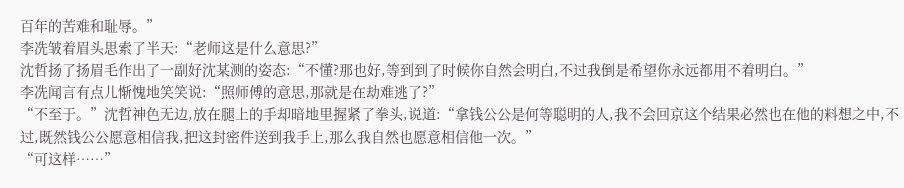百年的苦难和耻辱。”
李冼皱着眉头思索了半天:“老师这是什么意思?”
沈哲扬了扬眉毛作出了一副好沈某测的姿态:“不懂?那也好,等到到了时候你自然会明白,不过我倒是希望你永远都用不着明白。”
李冼闻言有点儿惭愧地笑笑说:“照师傅的意思,那就是在劫难逃了?”
“不至于。”沈哲神色无边,放在腿上的手却暗地里握紧了拳头,说道:“拿钱公公是何等聪明的人,我不会回京这个结果必然也在他的料想之中,不过,既然钱公公愿意相信我,把这封密件送到我手上,那么我自然也愿意相信他一次。”
“可这样……”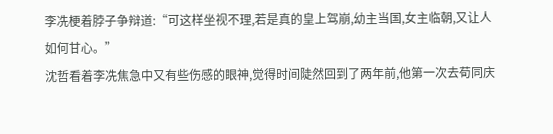李冼梗着脖子争辩道:“可这样坐视不理,若是真的皇上驾崩,幼主当国,女主临朝,又让人如何甘心。”
沈哲看着李冼焦急中又有些伤感的眼神,觉得时间陡然回到了两年前,他第一次去荀同庆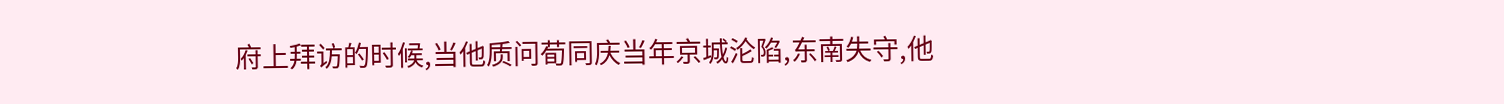府上拜访的时候,当他质问荀同庆当年京城沦陷,东南失守,他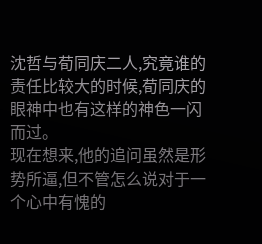沈哲与荀同庆二人,究竟谁的责任比较大的时候,荀同庆的眼神中也有这样的神色一闪而过。
现在想来,他的追问虽然是形势所逼,但不管怎么说对于一个心中有愧的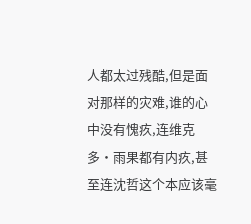人都太过残酷,但是面对那样的灾难,谁的心中没有愧疚,连维克多·雨果都有内疚,甚至连沈哲这个本应该毫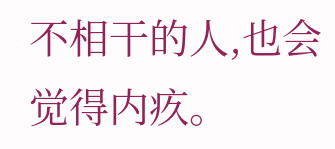不相干的人,也会觉得内疚。